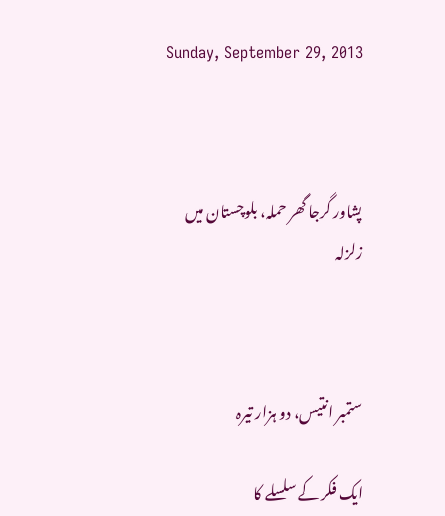Sunday, September 29, 2013



پشاور گرجا گھر حملہ، بلوچستان میں زلزلہ



ستمبر انتیس، دو ہزار تیرہ

ایک فکر کے سلسلے کا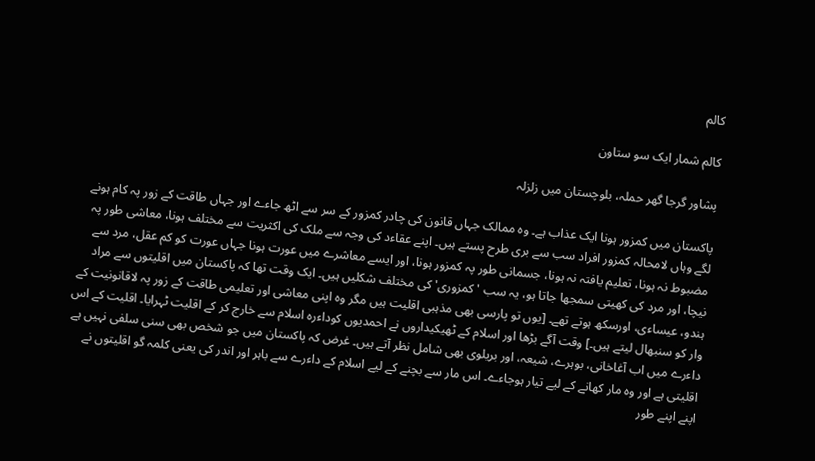کالم

کالم شمار ایک سو ستاون

پشاور گرجا گھر حملہ، بلوچستان میں زلزلہ

پاکستان میں کمزور ہونا ایک عذاب ہے۔ وہ ممالک جہاں قانون کی چادر کمزور کے سر سے اٹھ جاءے اور جہاں طاقت کے زور پہ کام ہونے لگے وہاں لامحالہ کمزور افراد سب سے بری طرح پستے ہیں۔ اپنے عقاءد کی وجہ سے ملک کی اکثریت سے مختلف ہونا، معاشی طور پہ مضبوط نہ ہونا، تعلیم یافتہ نہ ہونا، جسمانی طور پہ کمزور ہونا، اور ایسے معاشرے میں عورت ہونا جہاں عورت کو کم عقل، مرد سے نیچا، اور مرد کی کھیتی سمجھا جاتا ہو، یہ سب 'کمزوری' کی مختلف شکلیں ہیں۔ ایک وقت تھا کہ پاکستان میں اقلیتوں سے مراد ہندو، عیساءی، اورسکھ ہوتے تھے۔ [یوں تو پارسی بھی مذہبی اقلیت ہیں مگر وہ اپنی معاشی اور تعلیمی طاقت کے زور پہ لاقانونیت کے وار کو سنبھال لیتے ہیں۔] وقت آگے بڑھا اور اسلام کے ٹھیکیداروں نے احمدیوں کوداءرہ اسلام سے خارج کر کے اقلیت ٹہرایا۔ اقلیت کے اس داءرے میں اب آغاخانی، بوہرے، شیعہ، اور بریلوی بھی شامل نظر آتے ہیں۔ غرض کہ پاکستان میں جو شخص بھی سنی سلفی نہیں ہے اقلیتی ہے اور وہ مار کھانے کے لیے تیار ہوجاءے۔ اس مار سے بچنے کے لیے اسلام کے داءرے سے باہر اور اندر کی یعنی کلمہ گو اقلیتوں نے اپنے اپنے طور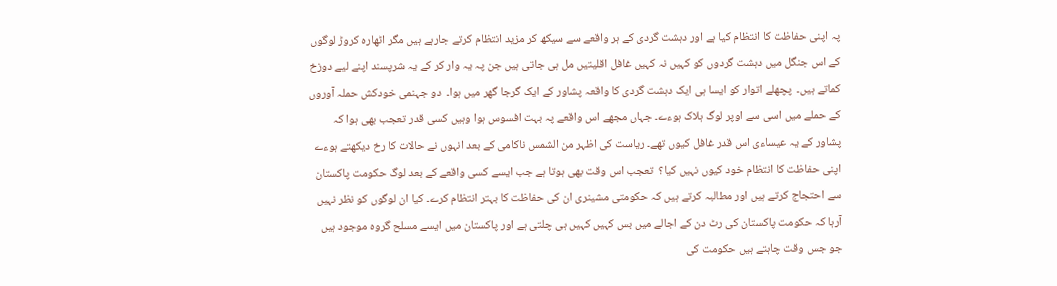پہ اپنی حفاظت کا انتظام کیا ہے اور دہشت گردی کے ہر واقعے سے سیکھ کر مزید انتظام کرتے جارہے ہیں مگر اٹھارہ کروڑ لوگوں کے اس جنگل میں دہشت گردوں کو کہیں نہ کہیں غافل اقلیتیں مل ہی جاتی ہیں جن پہ یہ وار کر کے یہ شرپسند اپنے لیے دوزخ کماتے ہیں۔  پچھلے اتوار کو ایسا ہی ایک دہشت گردی کا واقعہ پشاور کے ایک گرجا گھر میں ہوا۔  دو جہنمی خودکش حملہ آوروں کے حملے میں اسی سے اوپر لوگ ہلاک ہوءے۔ جہاں مجھے اس واقعے پہ بہت افسوس ہوا وہیں کسی قدر تعجب بھی ہوا کہ پشاور کے یہ عیساءی اس قدر غافل کیوں تھے۔ ریاست کی اظہر من الشمس ناکامی کے بعد انہوں نے حالات کا رخ دیکھتے ہوءے اپنی حفاظت کا انتظام خود کیوں نہیں کیا؟  تعجب اس وقت بھی ہوتا ہے جب ایسے کسی واقعے کے بعد لوگ حکومت پاکستان سے احتجاج کرتے ہیں اور مطالبہ کرتے ہیں کہ حکومتی مشینری ان کی حفاظت کا بہتر انتظام کرے۔ کیا ان لوگوں کو نظر نہیں آرہا کہ حکومت پاکستان کی رٹ دن کے اجالے میں بس کہیں کہیں ہی چلتی ہے اور پاکستان میں ایسے مسلح گروہ موجود ہیں جو جس وقت چاہتے ہیں حکومت کی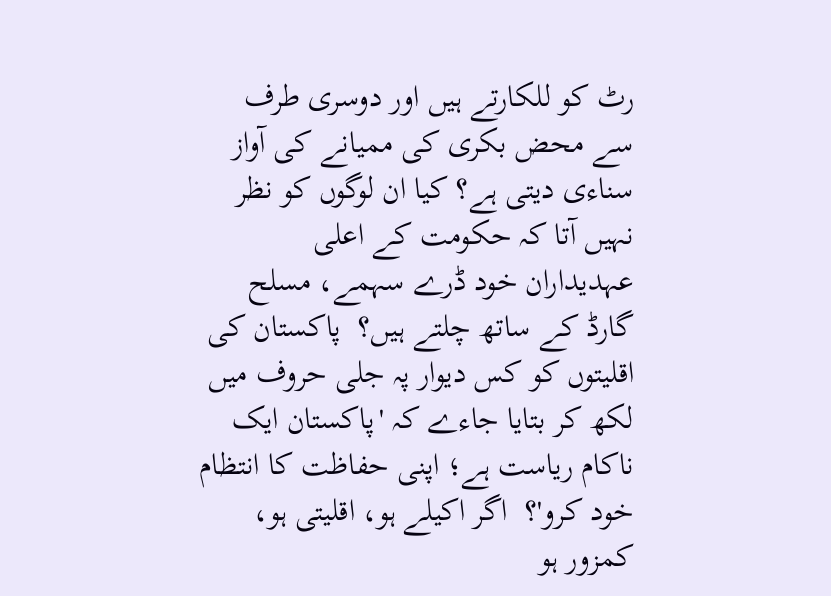رٹ کو للکارتے ہیں اور دوسری طرف سے محض بکری کی ممیانے کی آواز سناءی دیتی ہے؟ کیا ان لوگوں کو نظر نہیں آتا کہ حکومت کے اعلی عہدیداران خود ڈرے سہمے، مسلح گارڈ کے ساتھ چلتے ہیں؟  پاکستان کی اقلیتوں کو کس دیوار پہ جلی حروف میں لکھ کر بتایا جاءے کہ 'پاکستان ایک ناکام ریاست ہے؛ اپنی حفاظت کا انتظام خود کرو'؟  اگر اکیلے ہو، اقلیتی ہو، کمزور ہو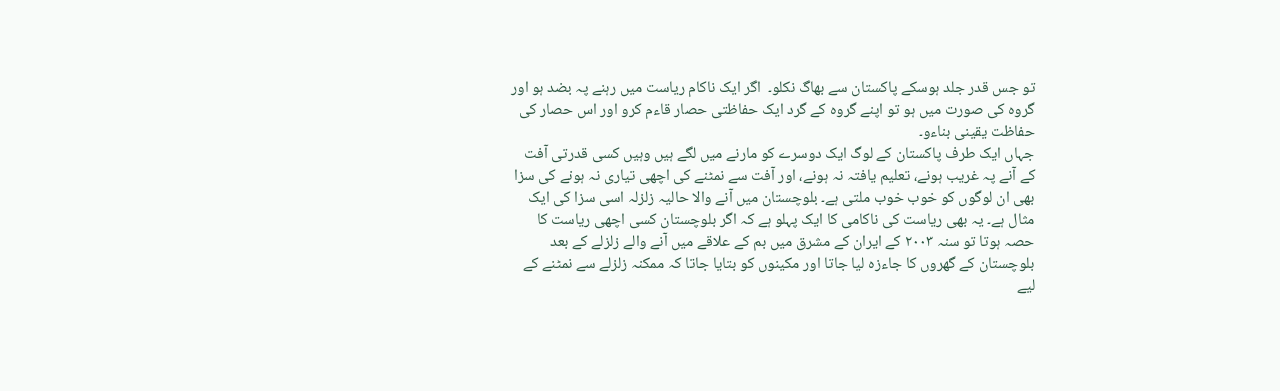تو جس قدر جلد ہوسکے پاکستان سے بھاگ نکلو۔  اگر ایک ناکام ریاست میں رہنے پہ بضد ہو اور گروہ کی صورت میں ہو تو اپنے گروہ کے گرد ایک حفاظتی حصار قاءم کرو اور اس حصار کی حفاظت یقینی بناءو۔
جہاں ایک طرف پاکستان کے لوگ ایک دوسرے کو مارنے میں لگے ہیں وہیں کسی قدرتی آفت کے آنے پہ غریب ہونے، تعلیم یافتہ نہ ہونے، اور آفت سے نمٹنے کی اچھی تیاری نہ ہونے کی سزا بھی ان لوگوں کو خوب خوب ملتی ہے۔ بلوچستان میں آنے والا حالیہ زلزلہ اسی سزا کی ایک مثال ہے۔ یہ بھی ریاست کی ناکامی کا ایک پہلو ہے کہ اگر بلوچستان کسی اچھی ریاست کا حصہ ہوتا تو سنہ ۲۰۰۳ کے ایران کے مشرق میں بم کے علاقے میں آنے والے زلزلے کے بعد بلوچستان کے گھروں کا جاءزہ لیا جاتا اور مکینوں کو بتایا جاتا کہ ممکنہ زلزلے سے نمٹنے کے لیے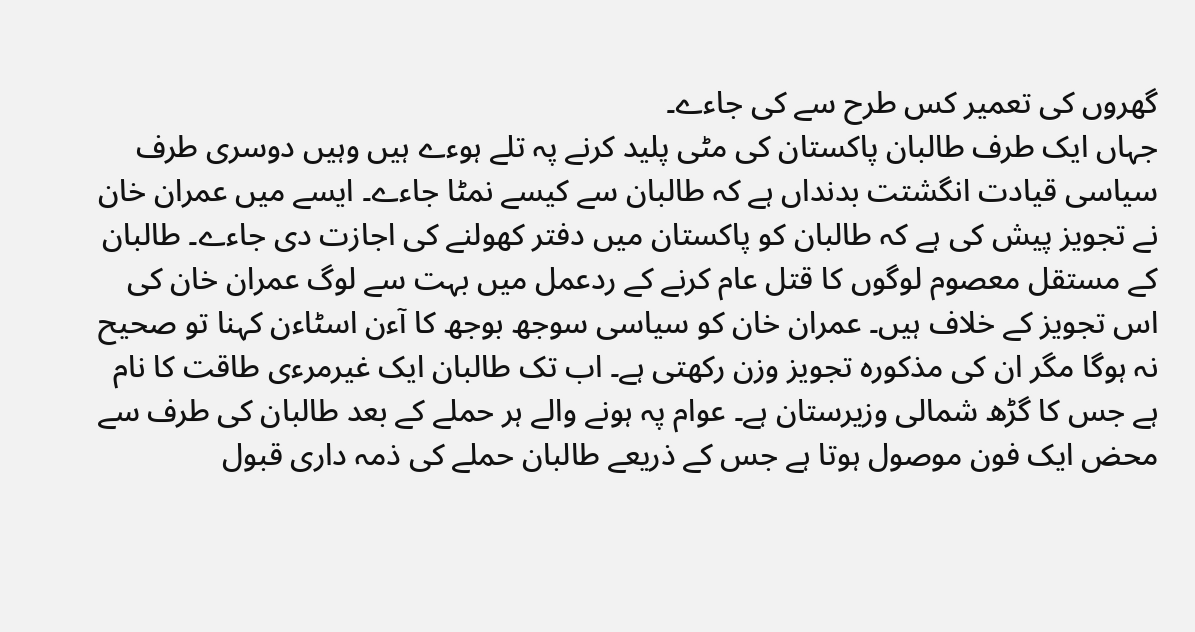گھروں کی تعمیر کس طرح سے کی جاءے۔
جہاں ایک طرف طالبان پاکستان کی مٹی پلید کرنے پہ تلے ہوءے ہیں وہیں دوسری طرف سیاسی قیادت انگشتت بدنداں ہے کہ طالبان سے کیسے نمٹا جاءے۔ ایسے میں عمران خان نے تجویز پیش کی ہے کہ طالبان کو پاکستان میں دفتر کھولنے کی اجازت دی جاءے۔ طالبان کے مستقل معصوم لوگوں کا قتل عام کرنے کے ردعمل میں بہت سے لوگ عمران خان کی اس تجویز کے خلاف ہیں۔ عمران خان کو سیاسی سوجھ بوجھ کا آءن اسٹاءن کہنا تو صحیح نہ ہوگا مگر ان کی مذکورہ تجویز وزن رکھتی ہے۔ اب تک طالبان ایک غیرمرءی طاقت کا نام ہے جس کا گڑھ شمالی وزیرستان ہے۔ عوام پہ ہونے والے ہر حملے کے بعد طالبان کی طرف سے محض ایک فون موصول ہوتا ہے جس کے ذریعے طالبان حملے کی ذمہ داری قبول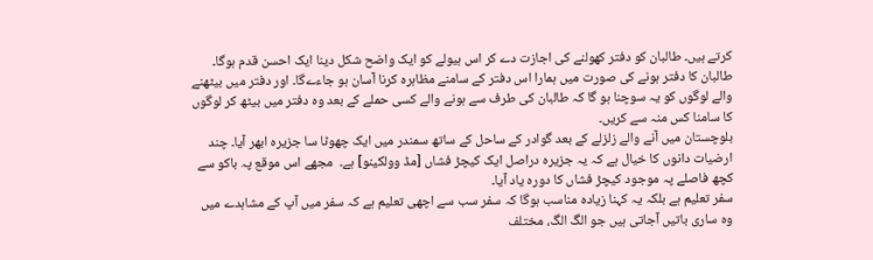کرتے ہیں۔ طالبان کو دفتر کھولنے کی اجازت دے کر اس ہیولے کو ایک واضح شکل دینا ایک احسن قدم ہوگا۔ طالبان کا دفتر ہونے کی صورت میں ہمارا اس دفتر کے سامنے مظاہرہ کرنا آسان ہو جاءےگا۔ اور دفتر میں بیٹھنے والے لوگوں کو یہ سوچنا ہو گا کہ طالبان کی طرف سے ہونے والے کسی حملے کے بعد وہ دفتر میں بیٹھ کر لوگوں کا سامنا کس منہ سے کریں۔
بلوچستان میں آنے والے زلزلے کے بعد گوادر کے ساحل کے ساتھ سمندر میں ایک چھوٹا سا جزیرہ ابھر آیا۔ چند ارضیات دانوں کا خیال ہے کہ یہ جزیرہ دراصل ایک کیچڑ فشاں [مڈ وولکینو] ہے۔  مجھے اس موقع پہ باکو سے کچھ فاصلے پہ موجود کیچڑ فشاں کا دورہ یاد آیا۔
سفر تعلیم ہے بلکہ یہ کہنا زیادہ مناسب ہوگا کہ سفر سب سے اچھی تعلیم ہے کہ سفر میں آپ کے مشاہدے میں وہ ساری باتیں آجاتی ہیں جو الگ الگ، مختلف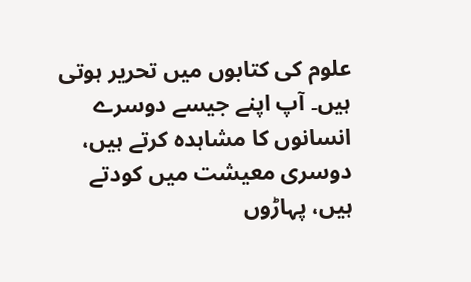علوم کی کتابوں میں تحریر ہوتی ہیں۔ آپ اپنے جیسے دوسرے انسانوں کا مشاہدہ کرتے ہیں، دوسری معیشت میں کودتے ہیں، پہاڑوں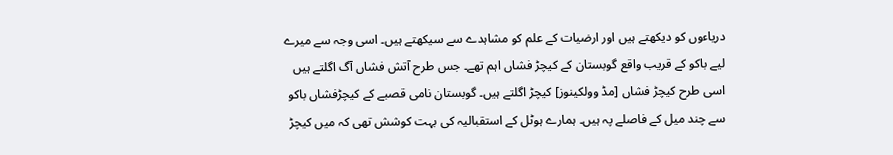دریاءوں کو دیکھتے ہیں اور ارضیات کے علم کو مشاہدے سے سیکھتے ہیں۔ اسی وجہ سے میرے لیے باکو کے قریب واقع گوبستان کے کیچڑ فشاں اہم تھے۔ جس طرح آتش فشاں آگ اگلتے ہیں اسی طرح کیچڑ فشاں [مڈ وولکینوز] کیچڑ اگلتے ہیں۔ گوبستان نامی قصبے کے کیچڑفشاں باکو سے چند میل کے فاصلے پہ ہیں۔ ہمارے ہوٹل کے استقبالیہ کی بہت کوشش تھی کہ میں کیچڑ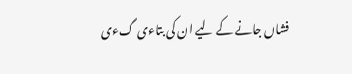فشاں جانے کے لیے ان کی بتاءی گءی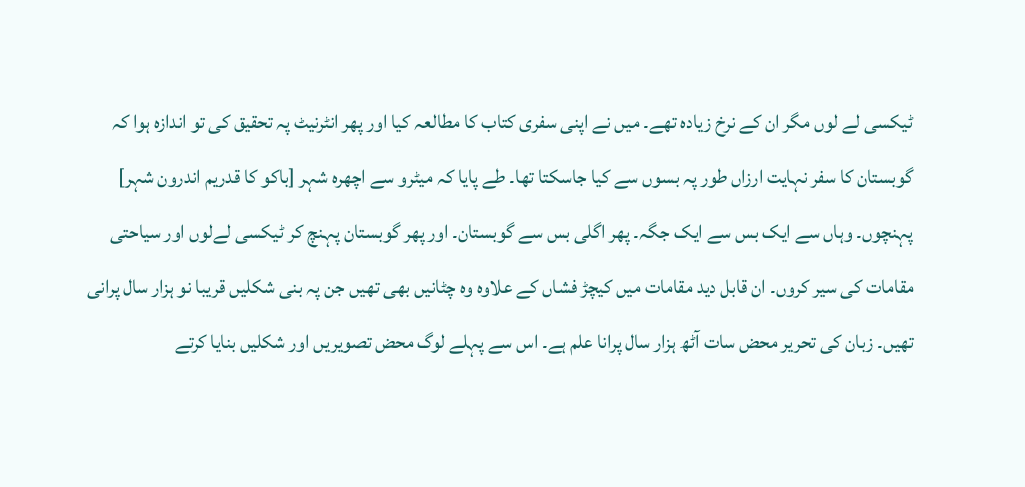ٹیکسی لے لوں مگر ان کے نرخ زیادہ تھے۔ میں نے اپنی سفری کتاب کا مطالعہ کیا اور پھر انٹرنیٹ پہ تحقیق کی تو اندازہ ہوا کہ گوبستان کا سفر نہایت ارزاں طور پہ بسوں سے کیا جاسکتا تھا۔ طے پایا کہ میٹرو سے اچھرہ شہر [باکو کا قدریم اندرون شہر] پہنچوں۔ وہاں سے ایک بس سے ایک جگہ۔ پھر اگلی بس سے گوبستان۔ اور پھر گوبستان پہنچ کر ٹیکسی لےلوں اور سیاحتی مقامات کی سیر کروں۔ ان قابل دید مقامات میں کیچڑ فشاں کے علاوہ وہ چٹانیں بھی تھیں جن پہ بنی شکلیں قریبا نو ہزار سال پرانی تھیں۔ زبان کی تحریر محض سات آٹھ ہزار سال پرانا علم ہے۔ اس سے پہلے لوگ محض تصویریں اور شکلیں بنایا کرتے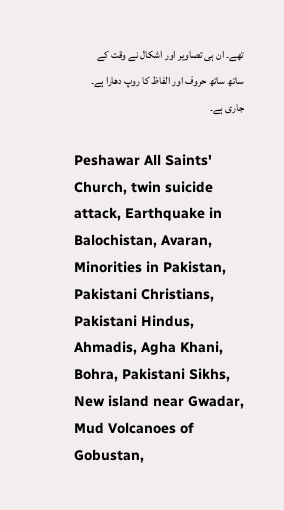تھے۔ ان ہی تصاویر اور اشکال نے وقت کے ساتھ ساتھ حروف اور الفاظ کا روپ دھارا ہے۔ جاری ہے۔

Peshawar All Saints' Church, twin suicide attack, Earthquake in Balochistan, Avaran, Minorities in Pakistan, Pakistani Christians, Pakistani Hindus, Ahmadis, Agha Khani, Bohra, Pakistani Sikhs, New island near Gwadar, Mud Volcanoes of Gobustan,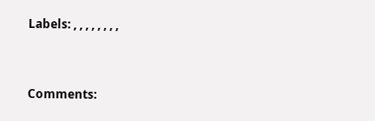Labels: , , , , , , , ,


Comments: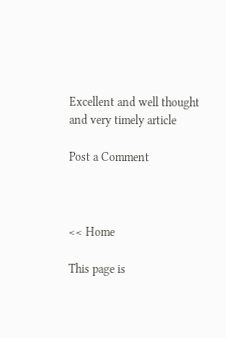Excellent and well thought and very timely article

Post a Comment



<< Home

This page is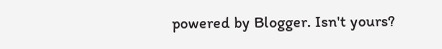powered by Blogger. Isn't yours?